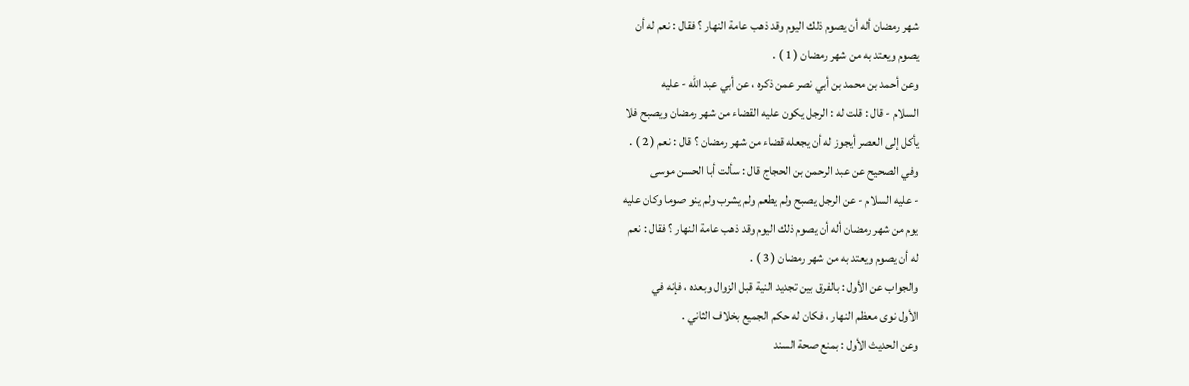شهر رمضان أله أن يصوم ذلك اليوم وقد ذهب عامة النهار ؟ فقال : نعم له أن
يصوم ويعتد به من شهر رمضان ( 1 ) .
وعن أحمد بن محمد بن أبي نصر عمن ذكره ، عن أبي عبد الله - عليه
السلام - قال : قلت له : الرجل يكون عليه القضاء من شهر رمضان ويصبح فلا
يأكل إلى العصر أيجوز له أن يجعله قضاء من شهر رمضان ؟ قال : نعم ( 2 ) .
وفي الصحيح عن عبد الرحمن بن الحجاج قال : سألت أبا الحسن موسى
- عليه السلام - عن الرجل يصبح ولم يطعم ولم يشرب ولم ينو صوما وكان عليه
يوم من شهر رمضان أله أن يصوم ذلك اليوم وقد ذهب عامة النهار ؟ فقال : نعم
له أن يصوم ويعتد به من شهر رمضان ( 3 ) .
والجواب عن الأول : بالفرق بين تجديد النية قبل الزوال وبعده ، فإنه في
الأول نوى معظم النهار ، فكان له حكم الجميع بخلاف الثاني .
وعن الحديث الأول : بمنع صحة السند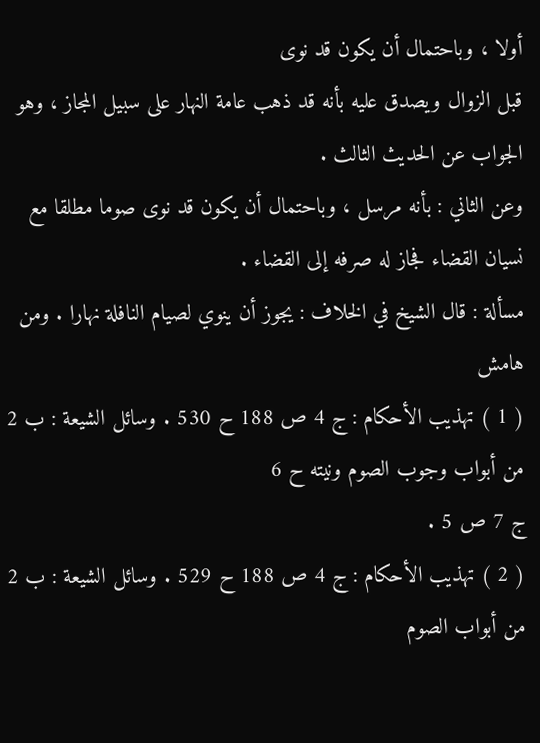أولا ، وباحتمال أن يكون قد نوى
قبل الزوال ويصدق عليه بأنه قد ذهب عامة النهار على سبيل المجاز ، وهو
الجواب عن الحديث الثالث .
وعن الثاني : بأنه مرسل ، وباحتمال أن يكون قد نوى صوما مطلقا مع
نسيان القضاء فجاز له صرفه إلى القضاء .
مسألة : قال الشيخ في الخلاف : يجوز أن ينوي لصيام النافلة نهارا . ومن
هامش
( 1 ) تهذيب الأحكام : ج 4 ص 188 ح 530 . وسائل الشيعة : ب 2 من أبواب وجوب الصوم ونيته ح 6
ج 7 ص 5 .
( 2 ) تهذيب الأحكام : ج 4 ص 188 ح 529 . وسائل الشيعة : ب 2 من أبواب الصوم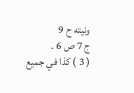ونيته ح 9
ج 7 ص 6 .
( 3 ) كذا في جميع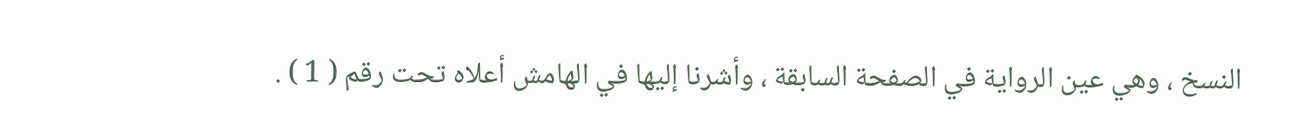النسخ ، وهي عين الرواية في الصفحة السابقة ، وأشرنا إليها في الهامش أعلاه تحت رقم ( 1 ) .